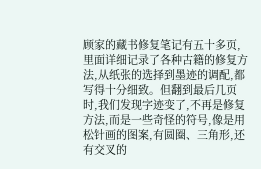顾家的藏书修复笔记有五十多页,里面详细记录了各种古籍的修复方法,从纸张的选择到墨迹的调配,都写得十分细致。但翻到最后几页时,我们发现字迹变了,不再是修复方法,而是一些奇怪的符号,像是用松针画的图案,有圆圈、三角形,还有交叉的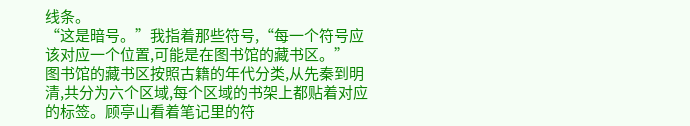线条。
“这是暗号。”我指着那些符号,“每一个符号应该对应一个位置,可能是在图书馆的藏书区。”
图书馆的藏书区按照古籍的年代分类,从先秦到明清,共分为六个区域,每个区域的书架上都贴着对应的标签。顾亭山看着笔记里的符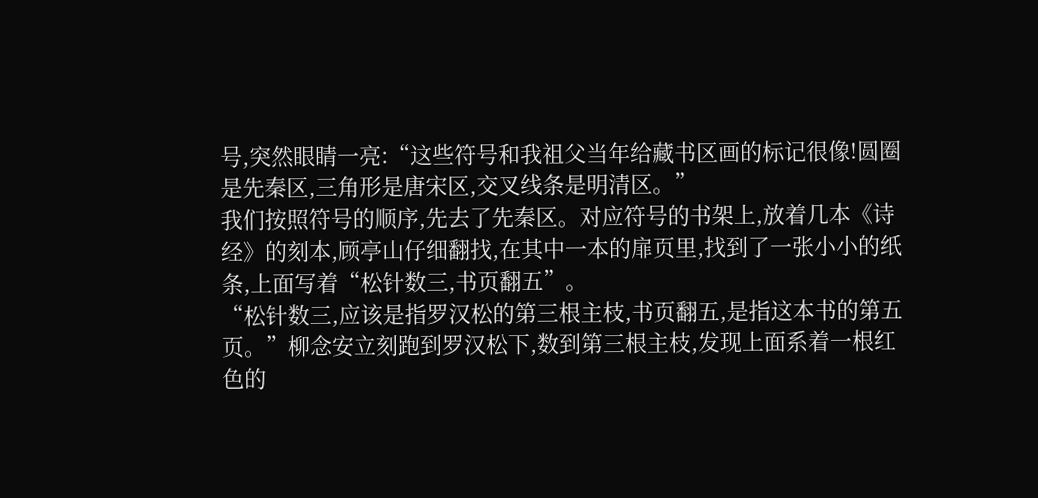号,突然眼睛一亮:“这些符号和我祖父当年给藏书区画的标记很像!圆圈是先秦区,三角形是唐宋区,交叉线条是明清区。”
我们按照符号的顺序,先去了先秦区。对应符号的书架上,放着几本《诗经》的刻本,顾亭山仔细翻找,在其中一本的扉页里,找到了一张小小的纸条,上面写着“松针数三,书页翻五”。
“松针数三,应该是指罗汉松的第三根主枝,书页翻五,是指这本书的第五页。”柳念安立刻跑到罗汉松下,数到第三根主枝,发现上面系着一根红色的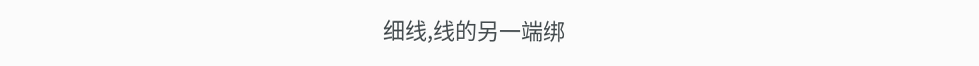细线,线的另一端绑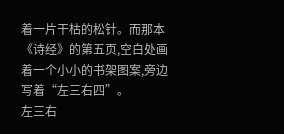着一片干枯的松针。而那本《诗经》的第五页,空白处画着一个小小的书架图案,旁边写着“左三右四”。
左三右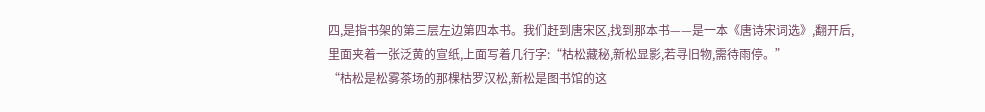四,是指书架的第三层左边第四本书。我们赶到唐宋区,找到那本书——是一本《唐诗宋词选》,翻开后,里面夹着一张泛黄的宣纸,上面写着几行字:“枯松藏秘,新松显影,若寻旧物,需待雨停。”
“枯松是松雾茶场的那棵枯罗汉松,新松是图书馆的这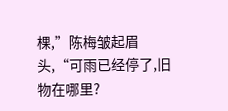棵,”陈梅皱起眉头,“可雨已经停了,旧物在哪里?